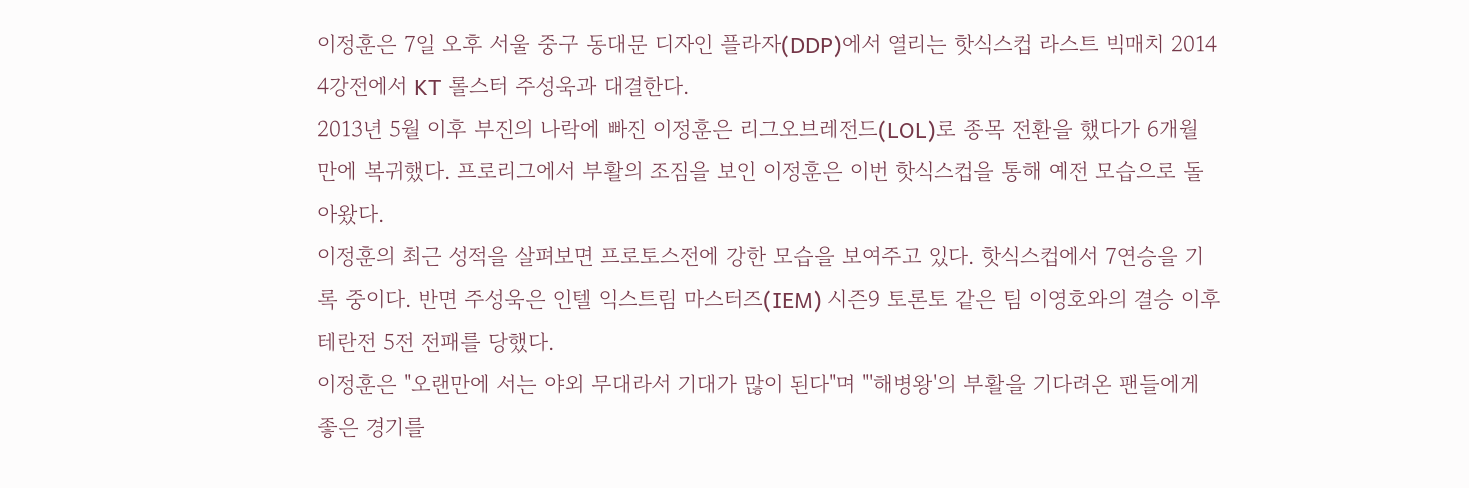이정훈은 7일 오후 서울 중구 동대문 디자인 플라자(DDP)에서 열리는 핫식스컵 라스트 빅매치 2014 4강전에서 KT 롤스터 주성욱과 대결한다.
2013년 5월 이후 부진의 나락에 빠진 이정훈은 리그오브레전드(LOL)로 종목 전환을 했다가 6개월 만에 복귀했다. 프로리그에서 부활의 조짐을 보인 이정훈은 이번 핫식스컵을 통해 예전 모습으로 돌아왔다.
이정훈의 최근 성적을 살펴보면 프로토스전에 강한 모습을 보여주고 있다. 핫식스컵에서 7연승을 기록 중이다. 반면 주성욱은 인텔 익스트림 마스터즈(IEM) 시즌9 토론토 같은 팀 이영호와의 결승 이후 테란전 5전 전패를 당했다.
이정훈은 "오랜만에 서는 야외 무대라서 기대가 많이 된다"며 "'해병왕'의 부활을 기다려온 팬들에게 좋은 경기를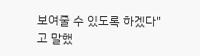보여줄 수 있도록 하겠다"고 말했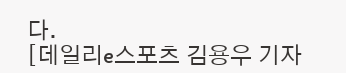다.
[데일리e스포츠 김용우 기자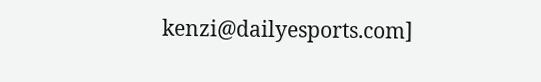kenzi@dailyesports.com]